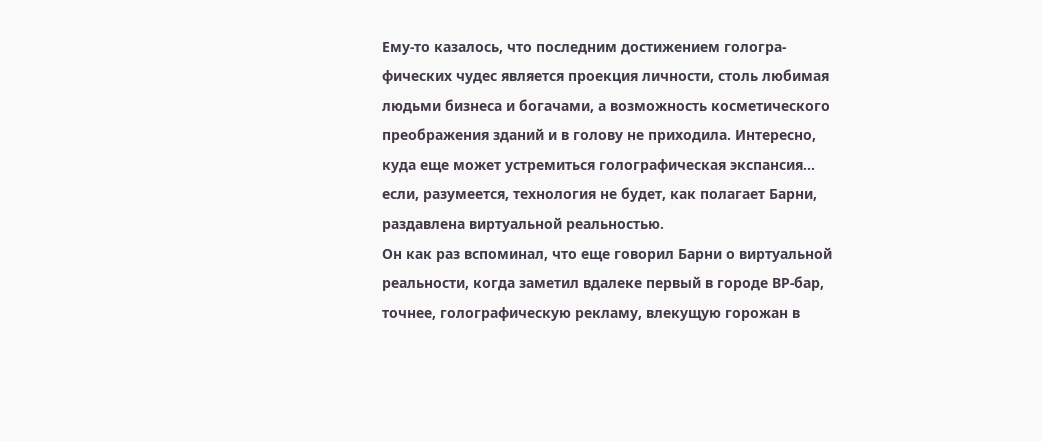Ему-то казалось, что последним достижением гологра-фических чудес является проекция личности, столь любимая людьми бизнеса и богачами, а возможность косметического преображения зданий и в голову не приходила. Интересно, куда еще может устремиться голографическая экспансия… если, разумеется, технология не будет, как полагает Барни, раздавлена виртуальной реальностью.
Он как раз вспоминал, что еще говорил Барни о виртуальной реальности, когда заметил вдалеке первый в городе ВР-бар, точнее, голографическую рекламу, влекущую горожан в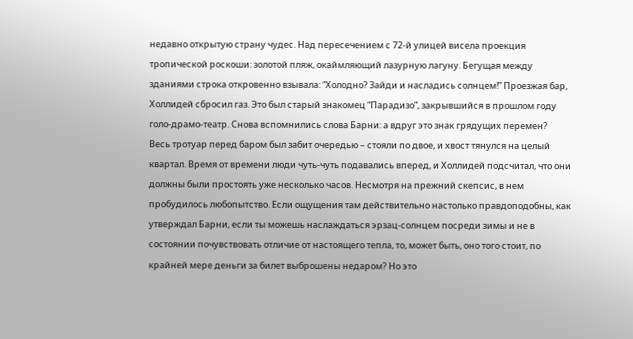недавно открытую страну чудес. Над пересечением с 72-й улицей висела проекция тропической роскоши: золотой пляж, окаймляющий лазурную лагуну. Бегущая между зданиями строка откровенно взывала: “Холодно? Зайди и насладись солнцем!” Проезжая бар, Холлидей сбросил газ. Это был старый знакомец “Парадизо”, закрывшийся в прошлом году голо-драмо-театр. Снова вспомнились слова Барни: а вдруг это знак грядущих перемен?
Весь тротуар перед баром был забит очередью – стояли по двое, и хвост тянулся на целый квартал. Время от времени люди чуть-чуть подавались вперед, и Холлидей подсчитал, что они должны были простоять уже несколько часов. Несмотря на прежний скепсис, в нем пробудилось любопытство. Если ощущения там действительно настолько правдоподобны, как утверждал Барни, если ты можешь наслаждаться эрзац-солнцем посреди зимы и не в состоянии почувствовать отличие от настоящего тепла, то, может быть, оно того стоит, по крайней мере деньги за билет выброшены недаром? Но это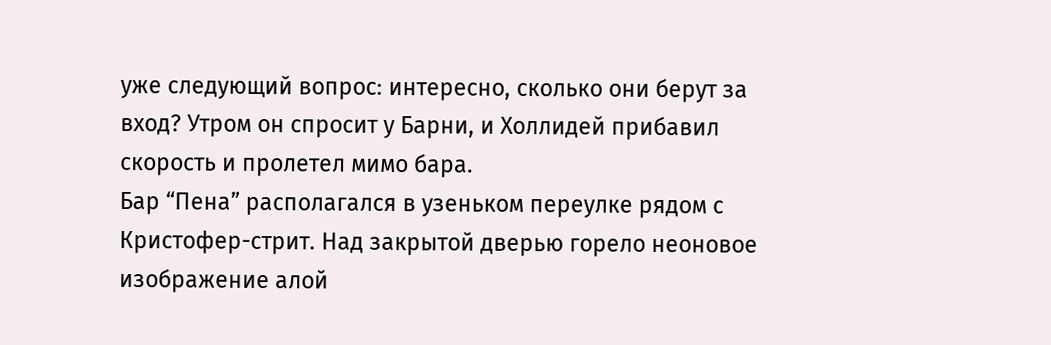уже следующий вопрос: интересно, сколько они берут за вход? Утром он спросит у Барни, и Холлидей прибавил скорость и пролетел мимо бара.
Бар “Пена” располагался в узеньком переулке рядом с Кристофер-стрит. Над закрытой дверью горело неоновое изображение алой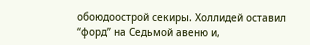обоюдоострой секиры. Холлидей оставил “форд” на Седьмой авеню и,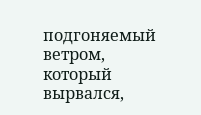подгоняемый ветром, который вырвался,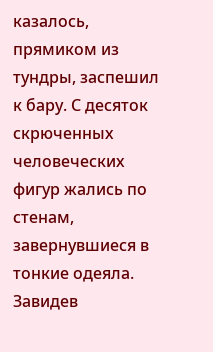казалось, прямиком из тундры, заспешил к бару. С десяток скрюченных человеческих фигур жались по стенам, завернувшиеся в тонкие одеяла. Завидев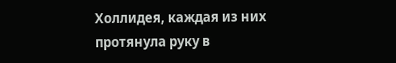Холлидея, каждая из них протянула руку в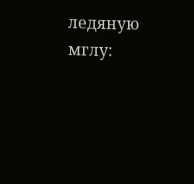ледяную мглу: